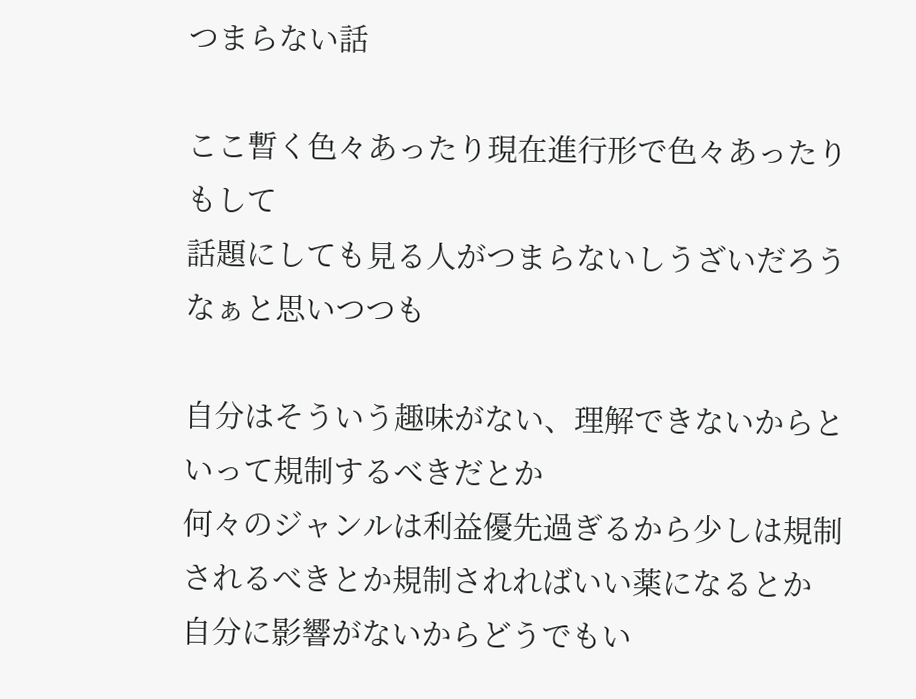つまらない話

ここ暫く色々あったり現在進行形で色々あったりもして
話題にしても見る人がつまらないしうざいだろうなぁと思いつつも

自分はそういう趣味がない、理解できないからといって規制するべきだとか
何々のジャンルは利益優先過ぎるから少しは規制されるべきとか規制されればいい薬になるとか
自分に影響がないからどうでもい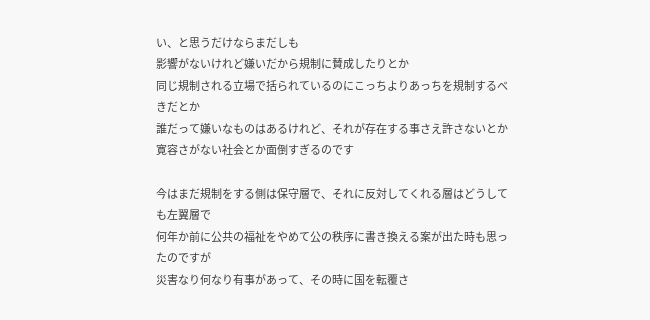い、と思うだけならまだしも
影響がないけれど嫌いだから規制に賛成したりとか
同じ規制される立場で括られているのにこっちよりあっちを規制するべきだとか
誰だって嫌いなものはあるけれど、それが存在する事さえ許さないとか
寛容さがない社会とか面倒すぎるのです

今はまだ規制をする側は保守層で、それに反対してくれる層はどうしても左翼層で
何年か前に公共の福祉をやめて公の秩序に書き換える案が出た時も思ったのですが
災害なり何なり有事があって、その時に国を転覆さ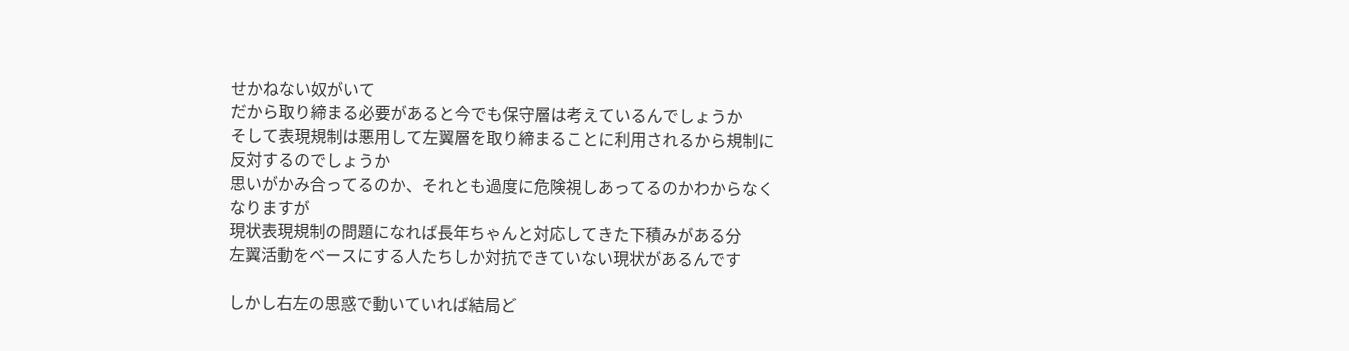せかねない奴がいて
だから取り締まる必要があると今でも保守層は考えているんでしょうか
そして表現規制は悪用して左翼層を取り締まることに利用されるから規制に反対するのでしょうか
思いがかみ合ってるのか、それとも過度に危険視しあってるのかわからなくなりますが
現状表現規制の問題になれば長年ちゃんと対応してきた下積みがある分
左翼活動をベースにする人たちしか対抗できていない現状があるんです

しかし右左の思惑で動いていれば結局ど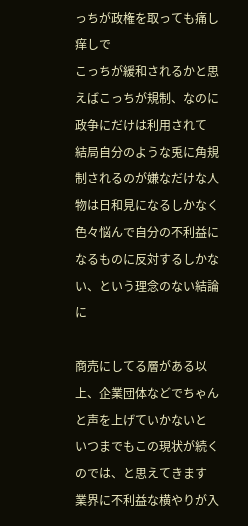っちが政権を取っても痛し痒しで
こっちが緩和されるかと思えばこっちが規制、なのに政争にだけは利用されて
結局自分のような兎に角規制されるのが嫌なだけな人物は日和見になるしかなく
色々悩んで自分の不利益になるものに反対するしかない、という理念のない結論に

商売にしてる層がある以上、企業団体などでちゃんと声を上げていかないと
いつまでもこの現状が続くのでは、と思えてきます
業界に不利益な横やりが入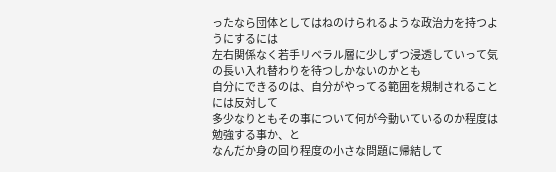ったなら団体としてはねのけられるような政治力を持つようにするには
左右関係なく若手リベラル層に少しずつ浸透していって気の長い入れ替わりを待つしかないのかとも
自分にできるのは、自分がやってる範囲を規制されることには反対して
多少なりともその事について何が今動いているのか程度は勉強する事か、と
なんだか身の回り程度の小さな問題に帰結して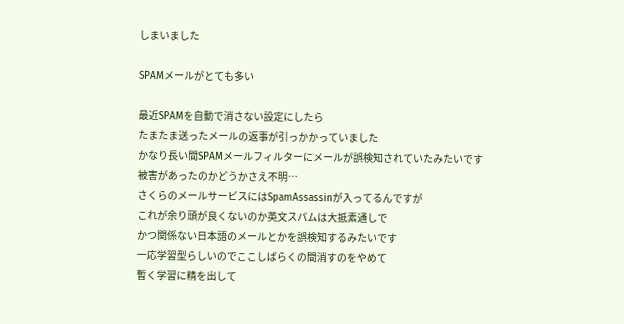しまいました

SPAMメールがとても多い

最近SPAMを自動で消さない設定にしたら
たまたま送ったメールの返事が引っかかっていました
かなり長い間SPAMメールフィルターにメールが誤検知されていたみたいです
被害があったのかどうかさえ不明…
さくらのメールサービスにはSpamAssassinが入ってるんですが
これが余り頭が良くないのか英文スパムは大抵素通しで
かつ関係ない日本語のメールとかを誤検知するみたいです
一応学習型らしいのでここしばらくの間消すのをやめて
暫く学習に精を出して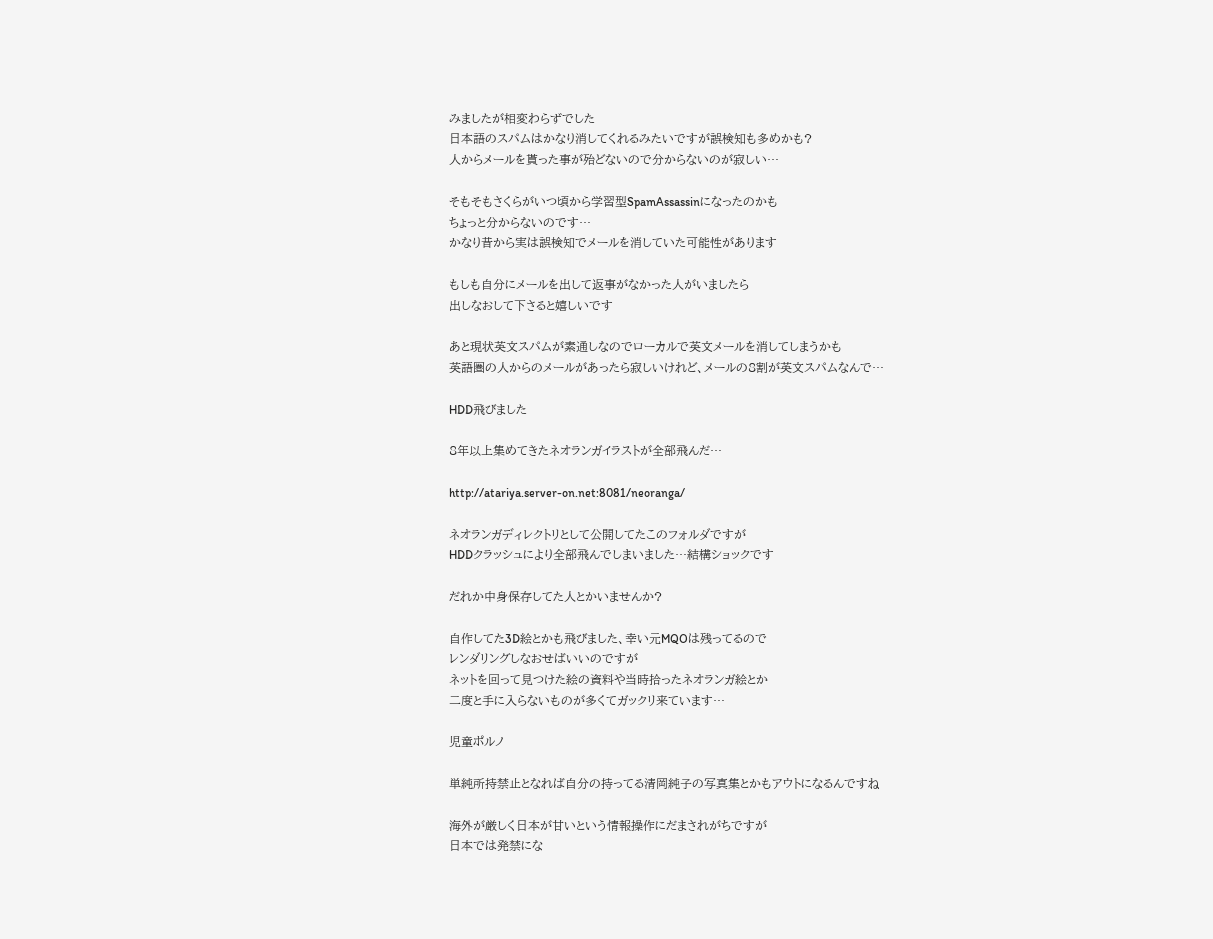みましたが相変わらずでした
日本語のスパムはかなり消してくれるみたいですが誤検知も多めかも?
人からメールを貰った事が殆どないので分からないのが寂しい…

そもそもさくらがいつ頃から学習型SpamAssassinになったのかも
ちょっと分からないのです…
かなり昔から実は誤検知でメールを消していた可能性があります

もしも自分にメールを出して返事がなかった人がいましたら
出しなおして下さると嬉しいです

あと現状英文スパムが素通しなのでローカルで英文メールを消してしまうかも
英語圏の人からのメールがあったら寂しいけれど、メールの8割が英文スパムなんで…

HDD飛びました

8年以上集めてきたネオランガイラストが全部飛んだ…

http://atariya.server-on.net:8081/neoranga/

ネオランガディレクトリとして公開してたこのフォルダですが
HDDクラッシュにより全部飛んでしまいました…結構ショックです

だれか中身保存してた人とかいませんか?

自作してた3D絵とかも飛びました、幸い元MQOは残ってるので
レンダリングしなおせばいいのですが
ネットを回って見つけた絵の資料や当時拾ったネオランガ絵とか
二度と手に入らないものが多くてガックリ来ています…

児童ポルノ

単純所持禁止となれば自分の持ってる清岡純子の写真集とかもアウトになるんですね

海外が厳しく日本が甘いという情報操作にだまされがちですが
日本では発禁にな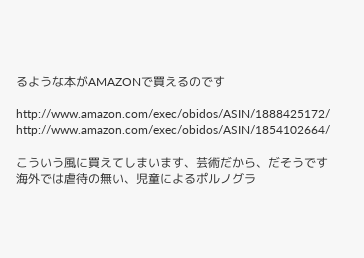るような本がAMAZONで買えるのです

http://www.amazon.com/exec/obidos/ASIN/1888425172/
http://www.amazon.com/exec/obidos/ASIN/1854102664/

こういう風に買えてしまいます、芸術だから、だそうです
海外では虐待の無い、児童によるポルノグラ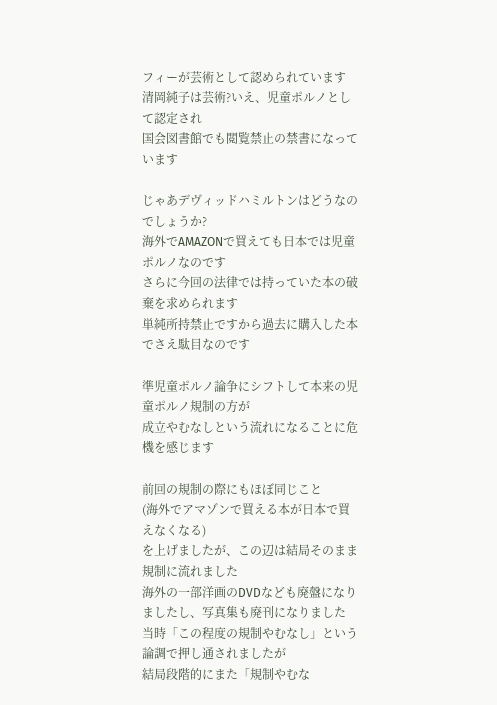フィーが芸術として認められています
清岡純子は芸術?いえ、児童ポルノとして認定され
国会図書館でも閲覧禁止の禁書になっています

じゃあデヴィッドハミルトンはどうなのでしょうか?
海外でAMAZONで買えても日本では児童ポルノなのです
さらに今回の法律では持っていた本の破棄を求められます
単純所持禁止ですから過去に購入した本でさえ駄目なのです

準児童ポルノ論争にシフトして本来の児童ポルノ規制の方が
成立やむなしという流れになることに危機を感じます

前回の規制の際にもほぼ同じこと
(海外でアマゾンで買える本が日本で買えなくなる)
を上げましたが、この辺は結局そのまま規制に流れました
海外の一部洋画のDVDなども廃盤になりましたし、写真集も廃刊になりました
当時「この程度の規制やむなし」という論調で押し通されましたが
結局段階的にまた「規制やむな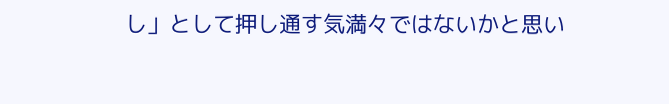し」として押し通す気満々ではないかと思い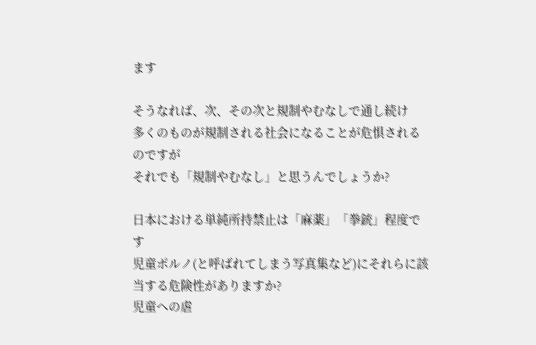ます

そうなれば、次、その次と規制やむなしで通し続け
多くのものが規制される社会になることが危惧されるのですが
それでも「規制やむなし」と思うんでしょうか?

日本における単純所持禁止は「麻薬」「拳銃」程度です
児童ポルノ(と呼ばれてしまう写真集など)にそれらに該当する危険性がありますか?
児童への虐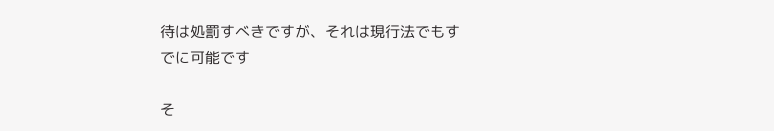待は処罰すべきですが、それは現行法でもすでに可能です

そ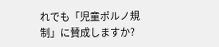れでも「児童ポルノ規制」に賛成しますか?